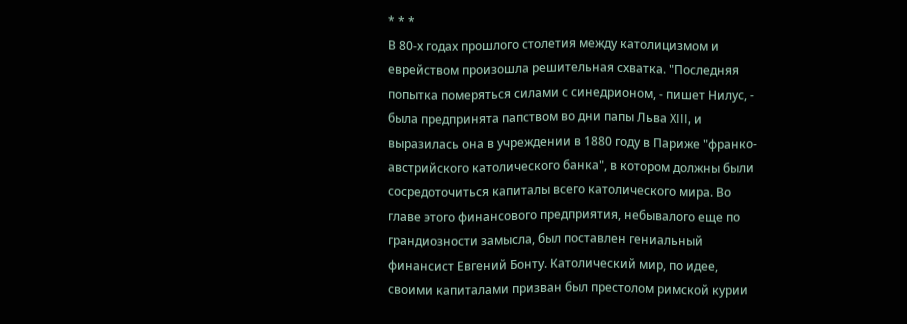* * *
В 80-х годах прошлого столетия между католицизмом и еврейством произошла решительная схватка. "Последняя попытка померяться силами с синедрионом, - пишет Нилус, - была предпринята папством во дни папы Льва XIII, и выразилась она в учреждении в 1880 году в Париже "франко-австрийского католического банка", в котором должны были сосредоточиться капиталы всего католического мира. Во главе этого финансового предприятия, небывалого еще по грандиозности замысла, был поставлен гениальный финансист Евгений Бонту. Католический мир, по идее, своими капиталами призван был престолом римской курии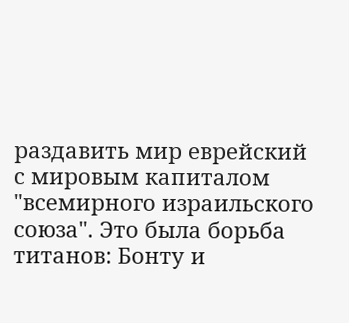раздавить мир еврейский с мировым капиталом "всемирного израильского союза". Это была борьба титанов: Бонту и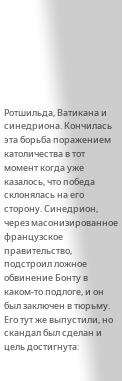Ротшильда, Ватикана и синедриона. Кончилась эта борьба поражением католичества в тот момент когда уже казалось, что победа склонялась на его сторону. Синедрион, через масонизированное французское правительство, подстроил ложное обвинение Бонту в каком-то подлоге, и он был заключен в тюрьму. Его тут же выпустили, но скандал был сделан и цель достигнута: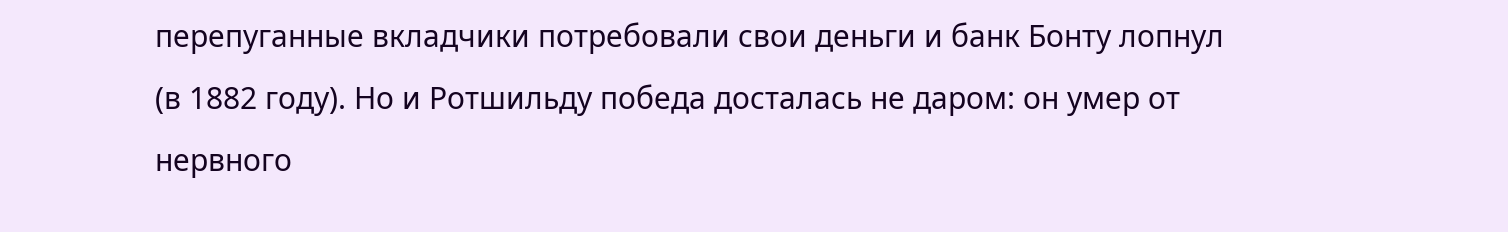перепуганные вкладчики потребовали свои деньги и банк Бонту лопнул (в 1882 году). Но и Ротшильду победа досталась не даром: он умер от нервного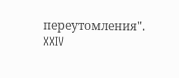переутомления".
XXIV